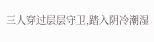三人穿过层层守卫,踏入阴冷潮湿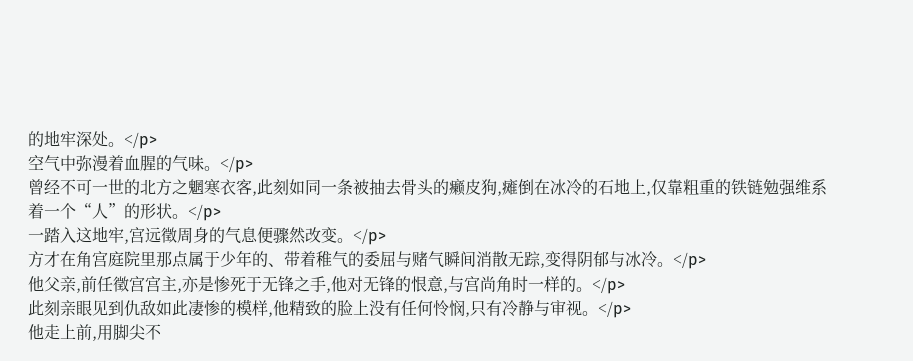的地牢深处。</p>
空气中弥漫着血腥的气味。</p>
曾经不可一世的北方之魍寒衣客,此刻如同一条被抽去骨头的癞皮狗,瘫倒在冰冷的石地上,仅靠粗重的铁链勉强维系着一个“人”的形状。</p>
一踏入这地牢,宫远徵周身的气息便骤然改变。</p>
方才在角宫庭院里那点属于少年的、带着稚气的委屈与赌气瞬间消散无踪,变得阴郁与冰冷。</p>
他父亲,前任徵宫宫主,亦是惨死于无锋之手,他对无锋的恨意,与宫尚角时一样的。</p>
此刻亲眼见到仇敌如此凄惨的模样,他精致的脸上没有任何怜悯,只有冷静与审视。</p>
他走上前,用脚尖不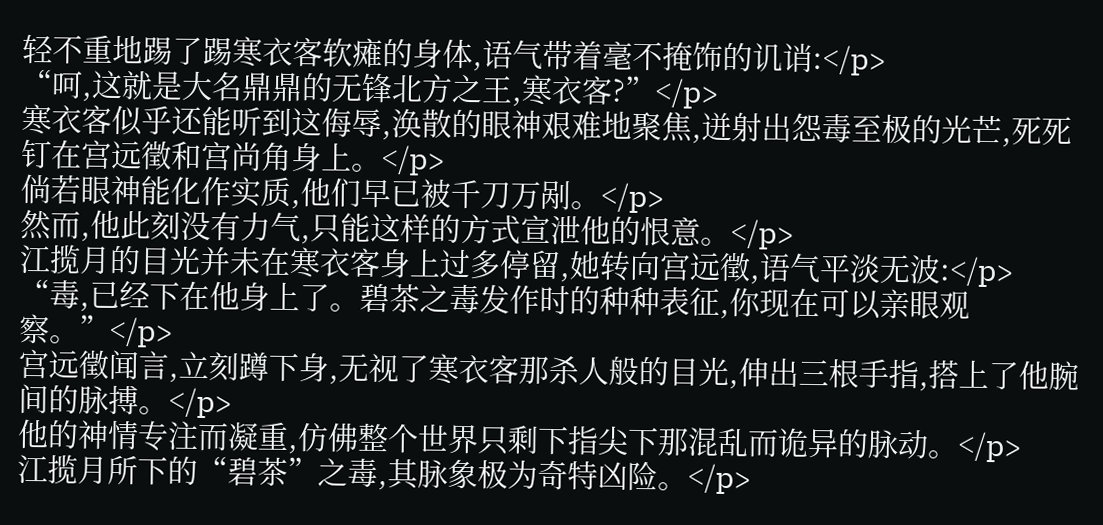轻不重地踢了踢寒衣客软瘫的身体,语气带着毫不掩饰的讥诮:</p>
“呵,这就是大名鼎鼎的无锋北方之王,寒衣客?”</p>
寒衣客似乎还能听到这侮辱,涣散的眼神艰难地聚焦,迸射出怨毒至极的光芒,死死钉在宫远徵和宫尚角身上。</p>
倘若眼神能化作实质,他们早已被千刀万剐。</p>
然而,他此刻没有力气,只能这样的方式宣泄他的恨意。</p>
江揽月的目光并未在寒衣客身上过多停留,她转向宫远徵,语气平淡无波:</p>
“毒,已经下在他身上了。碧茶之毒发作时的种种表征,你现在可以亲眼观察。”</p>
宫远徵闻言,立刻蹲下身,无视了寒衣客那杀人般的目光,伸出三根手指,搭上了他腕间的脉搏。</p>
他的神情专注而凝重,仿佛整个世界只剩下指尖下那混乱而诡异的脉动。</p>
江揽月所下的“碧茶”之毒,其脉象极为奇特凶险。</p>